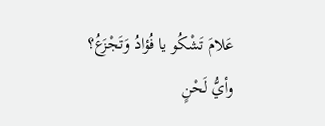عَلامَ تَشْكُو يا فُؤادُ وَتَجْزَعُ؟
وأيُّ لَحْنٍ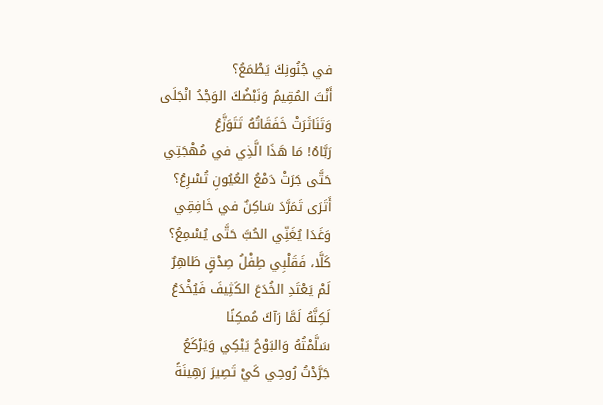في جُنُونِكَ يَطْمَعُ؟
أَنْتَ المُقِيمُ وَنَبْضُكَ الوَجْدُ انْجَلَى
وَتَنَاثَرَتْ خَفَقَاتُهُ تَتَوَزَّعُ
رَبَّاهُ! مَا هَذَا الَّذِي في مُهْجَتِي
حَتَّى جَرَتْ دَمْعُ العُيُونِ تُسْرِعُ؟
أَتَرَى تَمَرَّدَ سَاكِنٌ في خَافِقِي
وَغَدَا يُغَنِّي الحُبَّ حَتَّى يُسْمِعُ؟
كَلَّا، فَقَلْبِي طِفْلُ صِدْقٍ طَاهِرٌ
لَمْ يَعْتَدِ الخُدَعَ الكَثِيفَ فَيُخْدَعُ
لَكِنَّهُ لَمَّا رَآكَ مُمكِنًا
سَلَّمْتُهُ وَالبَوْحُ يَبْكِي وَيَرْكَعُ
جَرَّدْتُ رُوحِي كَيْ تَصِيرَ رَهِينَةً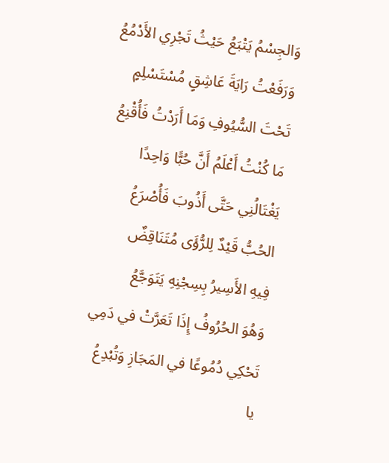وَالجِسْمُ يَتْبَعُ حَيْثُ تَجْرِي الأَدْمُعُ
وَرَفَعْتُ رَايَةَ عَاشِقٍ مُسْتَسْلِمٍ
تَحْتَ السُّيُوفِ وَمَا أَرَدْتُ فَأُقْنِعُ
مَا كُنْتُ أَعْلَمُ أَنَّ حُبًّا وَاحِدًا
يَغْتَالُنِي حَتَّى أَذُوبَ فَأُصْرَعُ
الحُبُّ قَيْدٌ لِلرُّؤَى مُتَنَاقِضٌ
فِيهِ الأَسِيرُ بِسِجْنِهِ يَتَوَجَّعُ
وَهُوَ الحُرُوفُ إِذَا تَعَرَّتْ في دَمِي
تَحْكِي دُمُوعًا في المَجَازِ وَتُبْدِعُ
يا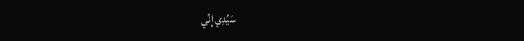سَيِّدِي إِنِّي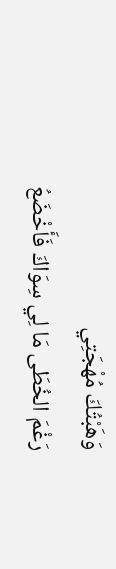وَهَبْتُكَ مُهْجَتِي
رَغْمَ الخُطَى مَا لِي سِوَاكَ فَأَخْضَعُ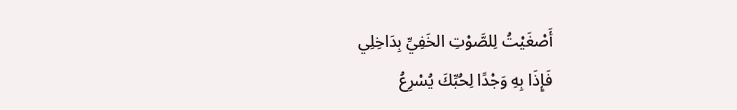أَصْغَيْتُ لِلصَّوْتِ الخَفِيِّ بِدَاخِلِي
فَإِذَا بِهِ وَجْدًا لِحُبِّكَ يُسْرِعُ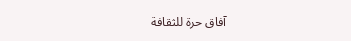آفاق حرة للثقافة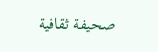صحيفة ثقافية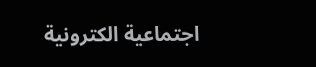اجتماعية الكترونية